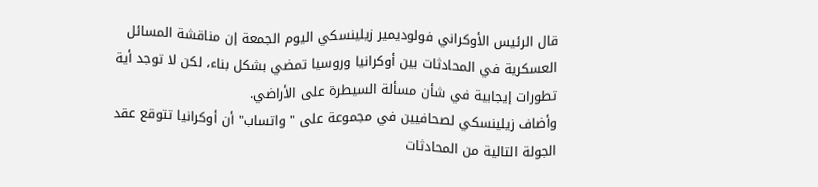قال الرئيس الأوكراني فولوديمير زيلينسكي اليوم الجمعة إن مناقشة المسائل العسكرية في المحادثات بين أوكرانيا وروسيا تمضي بشكل بناء، لكن لا توجد أية تطورات إيجابية في شأن مسألة السيطرة على الأراضي.
وأضاف زيلينسكي لصحافيين في مجموعة على " واتساب" أن أوكرانيا تتوقع عقد الجولة التالية من المحادثات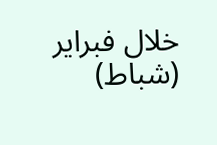خلال فبراير (شباط)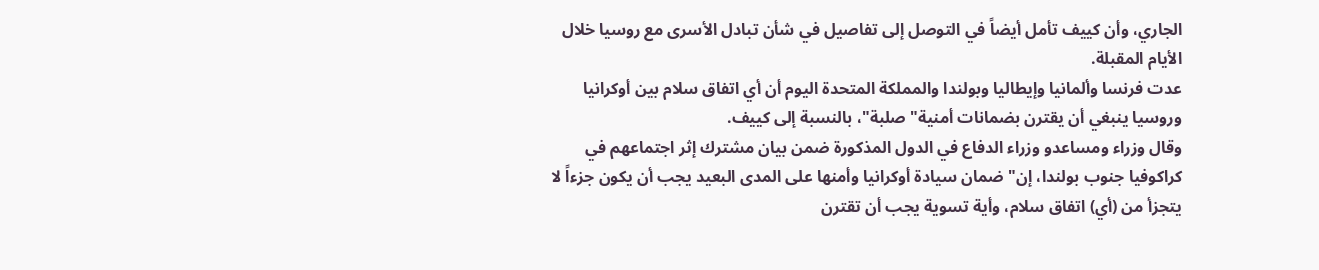الجاري، وأن كييف تأمل أيضاً في التوصل إلى تفاصيل في شأن تبادل الأسرى مع روسيا خلال الأيام المقبلة.
عدت فرنسا وألمانيا وإيطاليا وبولندا والمملكة المتحدة اليوم أن أي اتفاق سلام بين أوكرانيا وروسيا ينبغي أن يقترن بضمانات أمنية" صلبة"، بالنسبة إلى كييف.
وقال وزراء ومساعدو وزراء الدفاع في الدول المذكورة ضمن بيان مشترك إثر اجتماعهم في كراكوفيا جنوب بولندا، إن" ضمان سيادة أوكرانيا وأمنها على المدى البعيد يجب أن يكون جزءاً لا يتجزأ من (أي) اتفاق سلام، وأية تسوية يجب أن تقترن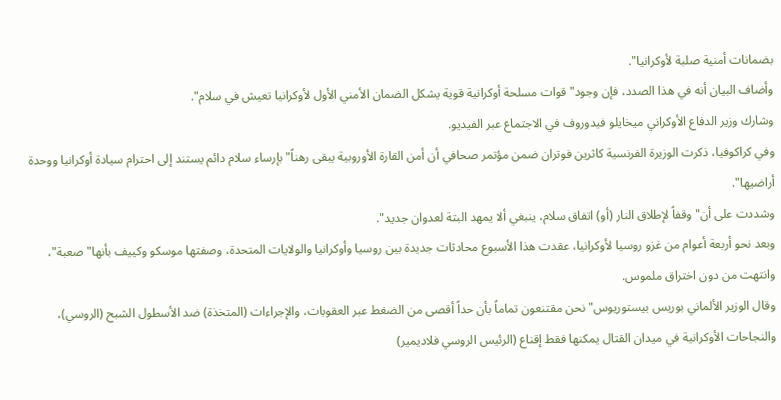بضمانات أمنية صلبة لأوكرانيا".
وأضاف البيان أنه في هذا الصدد، فإن وجود" قوات مسلحة أوكرانية قوية يشكل الضمان الأمني الأول لأوكرانيا تعيش في سلام".
وشارك وزير الدفاع الأوكراني ميخايلو فيدوروف في الاجتماع عبر الفيديو.
وفي كراكوفيا، ذكرت الوزيرة الفرنسية كاثرين فوتران ضمن مؤتمر صحافي أن أمن القارة الأوروبية يبقى رهناً" بإرساء سلام دائم يستند إلى احترام سيادة أوكرانيا ووحدة أراضيها".
وشددت على أن" وقفاً لإطلاق النار (أو) اتفاق سلام، ينبغي ألا يمهد البتة لعدوان جديد".
وبعد نحو أربعة أعوام من غزو روسيا لأوكرانيا، عقدت هذا الأسبوع محادثات جديدة بين روسيا وأوكرانيا والولايات المتحدة، وصفتها موسكو وكييف بأنها" صعبة"، وانتهت من دون اختراق ملموس.
وقال الوزير الألماني بوريس بيستوريوس" نحن مقتنعون تماماً بأن حداً أقصى من الضغط عبر العقوبات، والإجراءات (المتخذة) ضد الأسطول الشبح (الروسي)، والنجاحات الأوكرانية في ميدان القتال يمكنها فقط إقناع (الرئيس الروسي فلاديمير)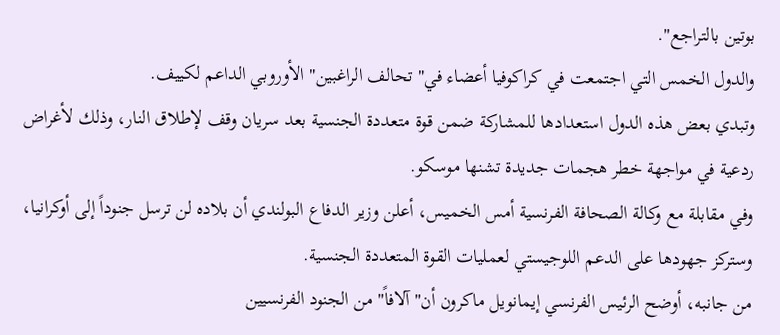بوتين بالتراجع".
والدول الخمس التي اجتمعت في كراكوفيا أعضاء في" تحالف الراغبين" الأوروبي الداعم لكييف.
وتبدي بعض هذه الدول استعدادها للمشاركة ضمن قوة متعددة الجنسية بعد سريان وقف لإطلاق النار، وذلك لأغراض ردعية في مواجهة خطر هجمات جديدة تشنها موسكو.
وفي مقابلة مع وكالة الصحافة الفرنسية أمس الخميس، أعلن وزير الدفاع البولندي أن بلاده لن ترسل جنوداً إلى أوكرانيا، وستركز جهودها على الدعم اللوجيستي لعمليات القوة المتعددة الجنسية.
من جانبه، أوضح الرئيس الفرنسي إيمانويل ماكرون أن" آلافاً" من الجنود الفرنسيين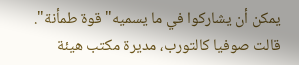يمكن أن يشاركوا في ما يسميه" قوة طمأنة".
قالت صوفيا كالتورب، مديرة مكتب هيئة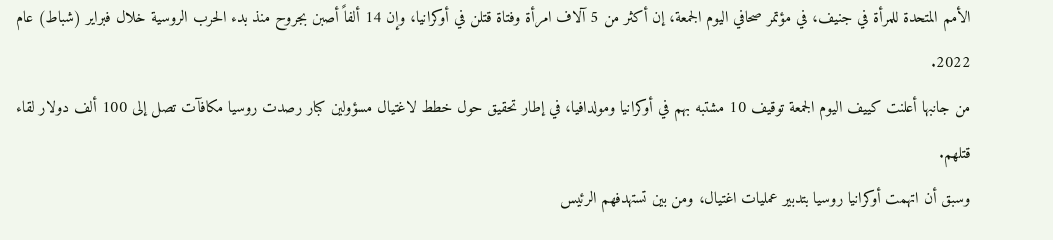الأمم المتحدة للمرأة في جنيف، في مؤتمر صحافي اليوم الجمعة، إن أكثر من 5 آلاف امرأة وفتاة قتلن في أوكرانيا، وإن 14 ألفاً أصبن بجروح منذ بدء الحرب الروسية خلال فبراير (شباط) عام 2022.
من جانبها أعلنت كييف اليوم الجمعة توقيف 10 مشتبه بهم في أوكرانيا ومولدافيا، في إطار تحقيق حول خطط لاغتيال مسؤولين كبار رصدت روسيا مكافآت تصل إلى 100 ألف دولار لقاء قتلهم.
وسبق أن اتهمت أوكرانيا روسيا بتدبير عمليات اغتيال، ومن بين تستهدفهم الرئيس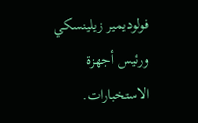فولوديمير زيلينسكي ورئيس أجهزة الاستخبارات.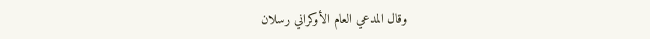وقال المدعي العام الأوكراني رسلان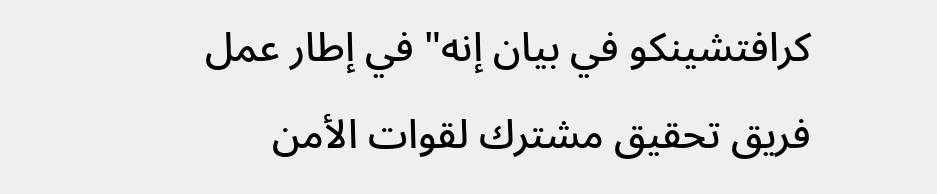كرافتشينكو في بيان إنه" في إطار عمل فريق تحقيق مشترك لقوات الأمن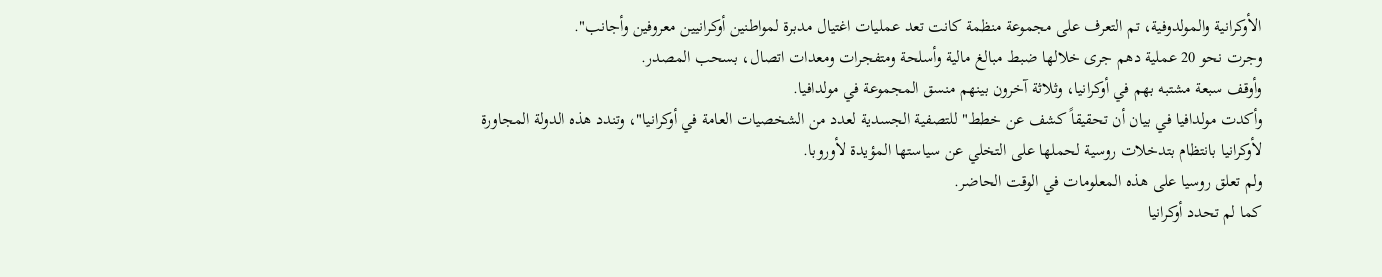الأوكرانية والمولدوفية، تم التعرف على مجموعة منظمة كانت تعد عمليات اغتيال مدبرة لمواطنين أوكرانيين معروفين وأجانب".
وجرت نحو 20 عملية دهم جرى خلالها ضبط مبالغ مالية وأسلحة ومتفجرات ومعدات اتصال، بسحب المصدر.
وأوقف سبعة مشتبه بهم في أوكرانيا، وثلاثة آخرون بينهم منسق المجموعة في مولدافيا.
وأكدت مولدافيا في بيان أن تحقيقاً كشف عن خطط" للتصفية الجسدية لعدد من الشخصيات العامة في أوكرانيا"، وتندد هذه الدولة المجاورة لأوكرانيا بانتظام بتدخلات روسية لحملها على التخلي عن سياستها المؤيدة لأوروبا.
ولم تعلق روسيا على هذه المعلومات في الوقت الحاضر.
كما لم تحدد أوكرانيا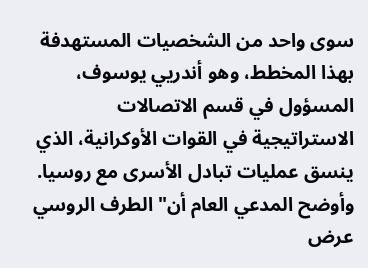سوى واحد من الشخصيات المستهدفة بهذا المخطط، وهو أندريي يوسوف، المسؤول في قسم الاتصالات الاستراتيجية في القوات الأوكرانية، الذي ينسق عمليات تبادل الأسرى مع روسيا.
وأوضح المدعي العام أن" الطرف الروسي عرض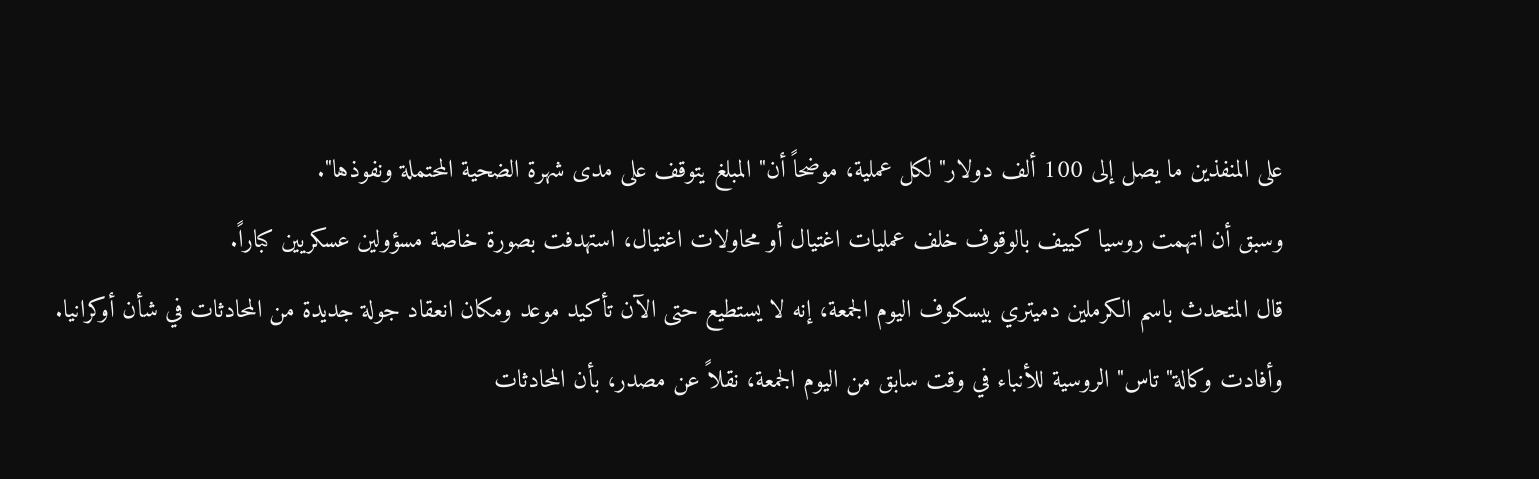على المنفذين ما يصل إلى 100 ألف دولار" لكل عملية، موضحاً أن" المبلغ يتوقف على مدى شهرة الضحية المحتملة ونفوذها".
وسبق أن اتهمت روسيا كييف بالوقوف خلف عمليات اغتيال أو محاولات اغتيال، استهدفت بصورة خاصة مسؤولين عسكريين كباراً.
قال المتحدث باسم الكرملين دميتري بيسكوف اليوم الجمعة، إنه لا يستطيع حتى الآن تأكيد موعد ومكان انعقاد جولة جديدة من المحادثات في شأن أوكرانيا.
وأفادت وكالة" تاس" الروسية للأنباء في وقت سابق من اليوم الجمعة، نقلاً عن مصدر، بأن المحادثات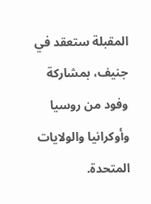المقبلة ستعقد في جنيف، بمشاركة وفود من روسيا وأوكرانيا والولايات المتحدة.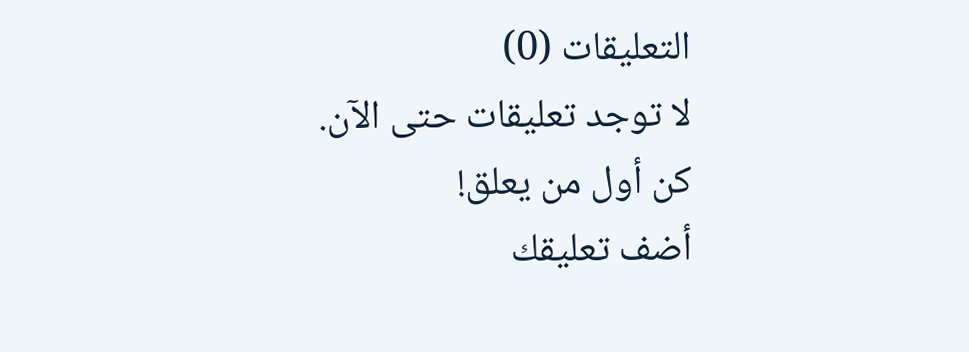التعليقات (0)
لا توجد تعليقات حتى الآن. كن أول من يعلق!
أضف تعليقك